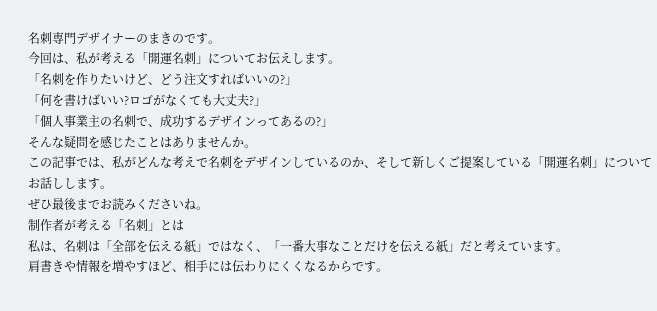名刺専門デザイナーのまきのです。
今回は、私が考える「開運名刺」についてお伝えします。
「名刺を作りたいけど、どう注文すればいいの?」
「何を書けばいい?ロゴがなくても大丈夫?」
「個人事業主の名刺で、成功するデザインってあるの?」
そんな疑問を感じたことはありませんか。
この記事では、私がどんな考えで名刺をデザインしているのか、そして新しくご提案している「開運名刺」についてお話しします。
ぜひ最後までお読みくださいね。
制作者が考える「名刺」とは
私は、名刺は「全部を伝える紙」ではなく、「一番大事なことだけを伝える紙」だと考えています。
肩書きや情報を増やすほど、相手には伝わりにくくなるからです。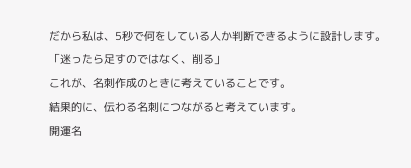だから私は、5秒で何をしている人か判断できるように設計します。
「迷ったら足すのではなく、削る」
これが、名刺作成のときに考えていることです。
結果的に、伝わる名刺につながると考えています。
開運名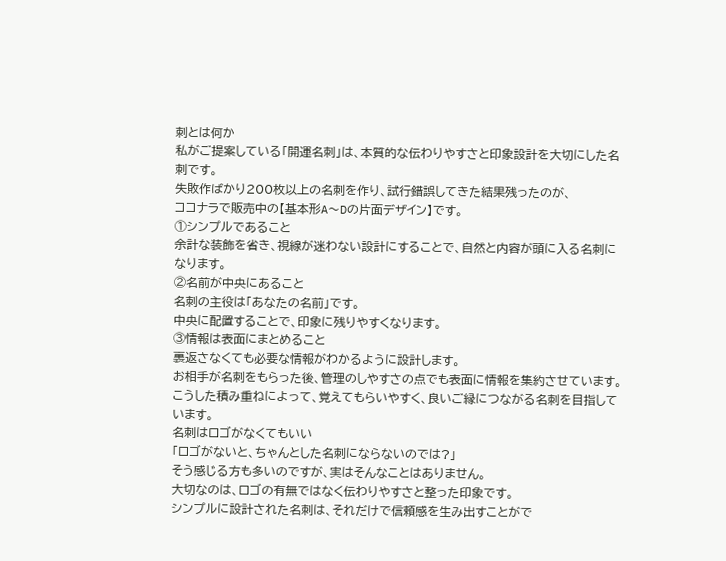刺とは何か
私がご提案している「開運名刺」は、本質的な伝わりやすさと印象設計を大切にした名刺です。
失敗作ばかり200枚以上の名刺を作り、試行錯誤してきた結果残ったのが、
ココナラで販売中の【基本形A〜Dの片面デザイン】です。
①シンプルであること
余計な装飾を省き、視線が迷わない設計にすることで、自然と内容が頭に入る名刺になります。
②名前が中央にあること
名刺の主役は「あなたの名前」です。
中央に配置することで、印象に残りやすくなります。
③情報は表面にまとめること
裏返さなくても必要な情報がわかるように設計します。
お相手が名刺をもらった後、管理のしやすさの点でも表面に情報を集約させています。
こうした積み重ねによって、覚えてもらいやすく、良いご縁につながる名刺を目指しています。
名刺はロゴがなくてもいい
「ロゴがないと、ちゃんとした名刺にならないのでは?」
そう感じる方も多いのですが、実はそんなことはありません。
大切なのは、ロゴの有無ではなく伝わりやすさと整った印象です。
シンプルに設計された名刺は、それだけで信頼感を生み出すことがで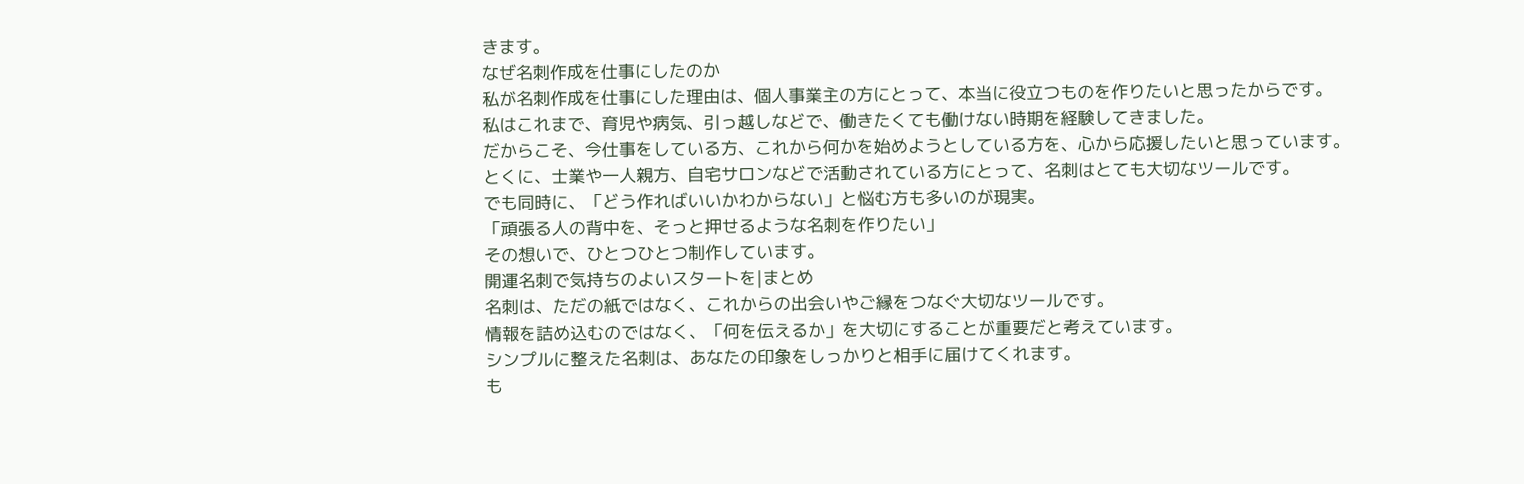きます。
なぜ名刺作成を仕事にしたのか
私が名刺作成を仕事にした理由は、個人事業主の方にとって、本当に役立つものを作りたいと思ったからです。
私はこれまで、育児や病気、引っ越しなどで、働きたくても働けない時期を経験してきました。
だからこそ、今仕事をしている方、これから何かを始めようとしている方を、心から応援したいと思っています。
とくに、士業や一人親方、自宅サロンなどで活動されている方にとって、名刺はとても大切なツールです。
でも同時に、「どう作ればいいかわからない」と悩む方も多いのが現実。
「頑張る人の背中を、そっと押せるような名刺を作りたい」
その想いで、ひとつひとつ制作しています。
開運名刺で気持ちのよいスタートを|まとめ
名刺は、ただの紙ではなく、これからの出会いやご縁をつなぐ大切なツールです。
情報を詰め込むのではなく、「何を伝えるか」を大切にすることが重要だと考えています。
シンプルに整えた名刺は、あなたの印象をしっかりと相手に届けてくれます。
も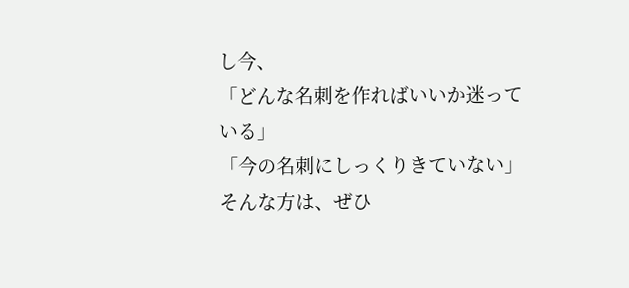し今、
「どんな名刺を作ればいいか迷っている」
「今の名刺にしっくりきていない」
そんな方は、ぜひ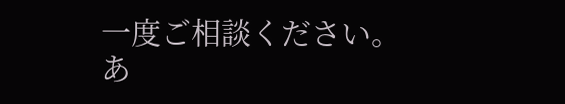一度ご相談ください。
あ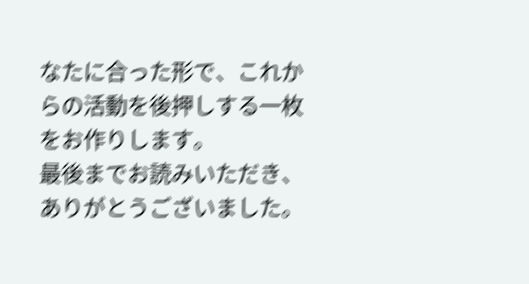なたに合った形で、これからの活動を後押しする一枚をお作りします。
最後までお読みいただき、ありがとうございました。